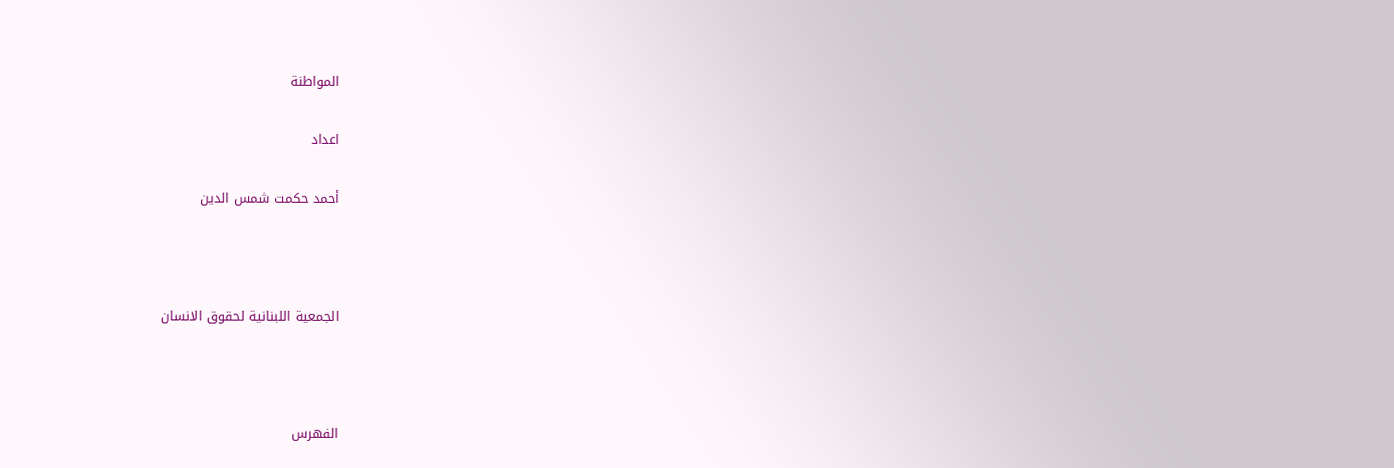المواطنة

اعداد

أحمد حكمت شمس الدين



الجمعية اللبنانية لحقوق الانسان



الفهرس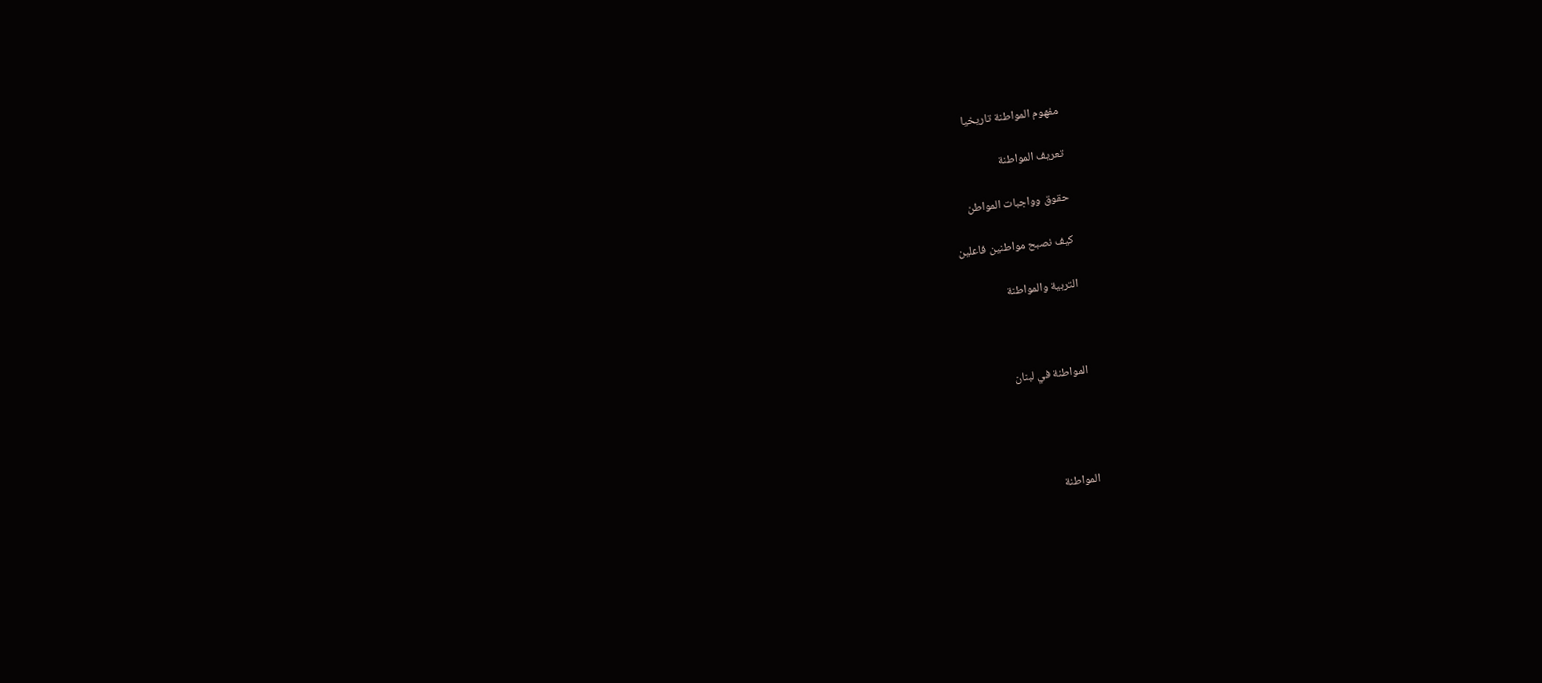مفهوم المواطنة تاريخيا

تعريف المواطنة

حقوق وواجبات المواطن

كيف نصبح مواطنين فاعلين

التربية والمواطنة



المواطنة في لبنان




المواطنة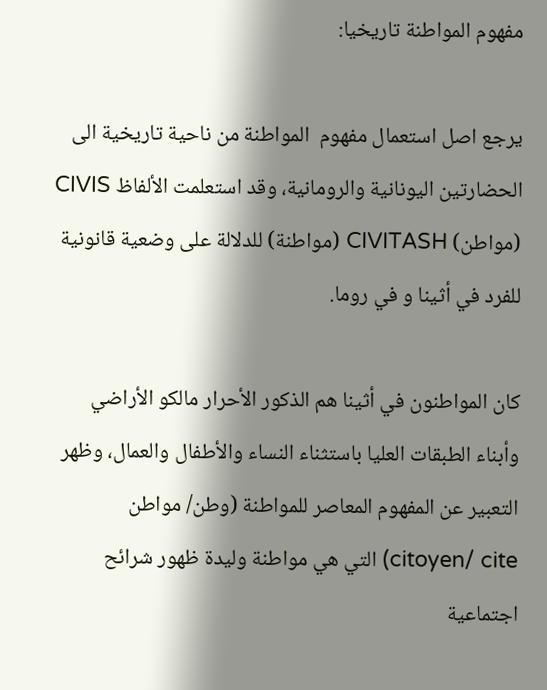مفهوم المواطنة تاريخيا:

يرجع اصل استعمال مفهوم  المواطنة من ناحية تاريخية الى الحضارتين اليونانية والرومانية، وقد استعلمت الألفاظ CIVIS (مواطن) CIVITASH (مواطنة) للدلالة على وضعية قانونية للفرد في أثينا و في روما.

كان المواطنون في أثينا هم الذكور الأحرار مالكو الأراضي وأبناء الطبقات العليا باستثناء النساء والأطفال والعمال، وظهر التعبير عن المفهوم المعاصر للمواطنة (وطن/ مواطن citoyen/ cite) التي هي مواطنة وليدة ظهور شرائح اجتماعية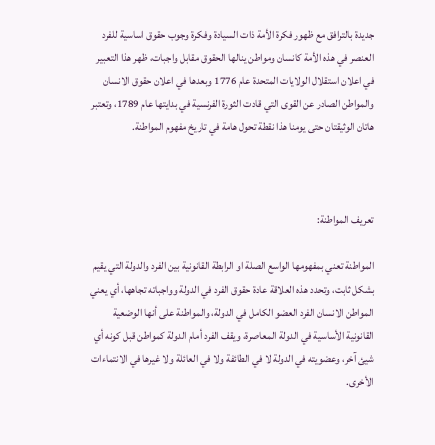جديدة بالترافق مع ظهور فكرة الأمة ذات السيادة وفكرة وجوب حقوق اساسية للفرد العنصر في هذه الأمة كانسان ومواطن ينالها الحقوق مقابل واجبات، ظهر هذا التعبير في اعلان استقلال الولايات المتحدة عام 1776 وبعدها في اعلان حقوق الانسان والمواطن الصادر عن القوى التي قادت الثورة الفرنسية في بدايتها عام 1789، وتعتبر هاتان الوثيقتان حتى يومنا هذا نقطة تحول هامة في تاريخ مفهوم المواطنة.



تعريف المواطنة:

المواطنة تعني بمفهومها الواسع الصلة او الرابطة القانونية بين الفرد والدولة التي يقيم بشكل ثابت، وتحدد هذه العلاقة عادة حقوق الفرد في الدولة وواجباته تجاهها، أي يعني المواطن الانسان الفرد العضو الكامل في الدولة، والمواطنة على أنها الوضعية القانونية الأساسية في الدولة المعاصرة، ويقف الفرد أمام الدولة كمواطن قبل كونه أي شيئ آخر، وعضويته في الدولة لا في الطائفة ولا في العائلة ولا غيرها في الانتماءات الأخرى.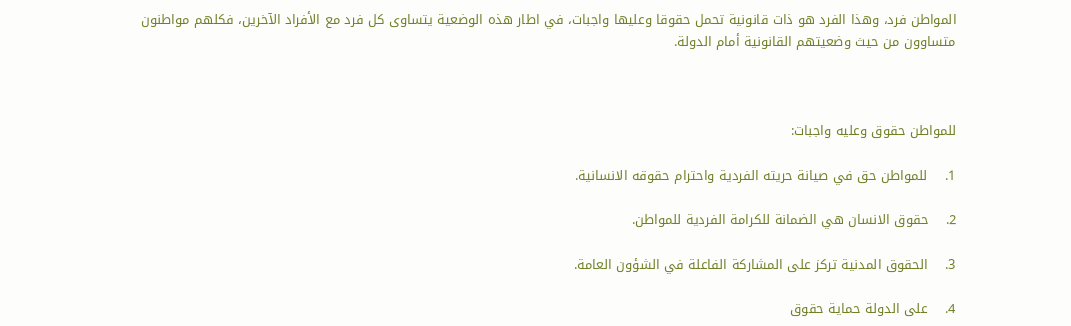المواطن فرد، وهذا الفرد هو ذات قانونية تحمل حقوقا وعليها واجبات، في اطار هذه الوضعية يتساوى كل فرد مع الأفراد الآخرين، فكلهم مواطنون متساوون من حيث وضعيتهم القانونية أمام الدولة.



للمواطن حقوق وعليه واجبات:

1.    للمواطن حق في صيانة حريته الفردية واحترام حقوقه الانسانية.

2.    حقوق الانسان هي الضمانة للكرامة الفردية للمواطن.

3.    الحقوق المدنية تركز على المشاركة الفاعلة في الشؤون العامة.

4.    على الدولة حماية حقوق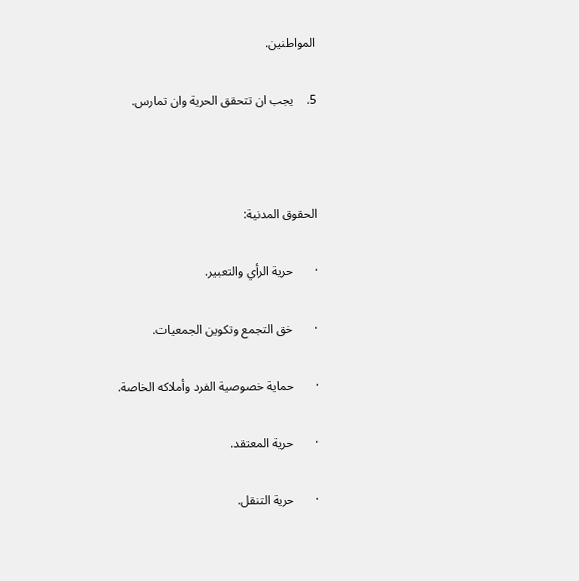المواطنين.

5.    يجب ان تتحقق الحرية وان تمارس.



الحقوق المدنية:

·       حرية الرأي والتعبير.

·       خق التجمع وتكوين الجمعيات.

·       حماية خصوصية الفرد وأملاكه الخاصة.

·       حرية المعتقد.

·       حرية التنقل.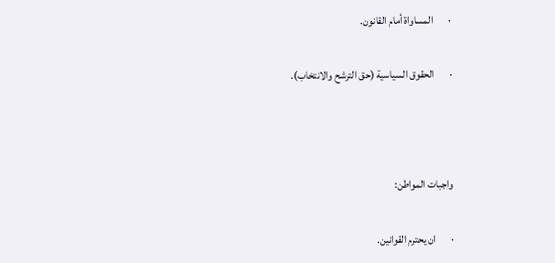·       المساواة أمام القانون.

·       الحقوق السياسية (حق الترشح والانتخاب).



واجبات المواطن:

·       ان يحترم القوانين.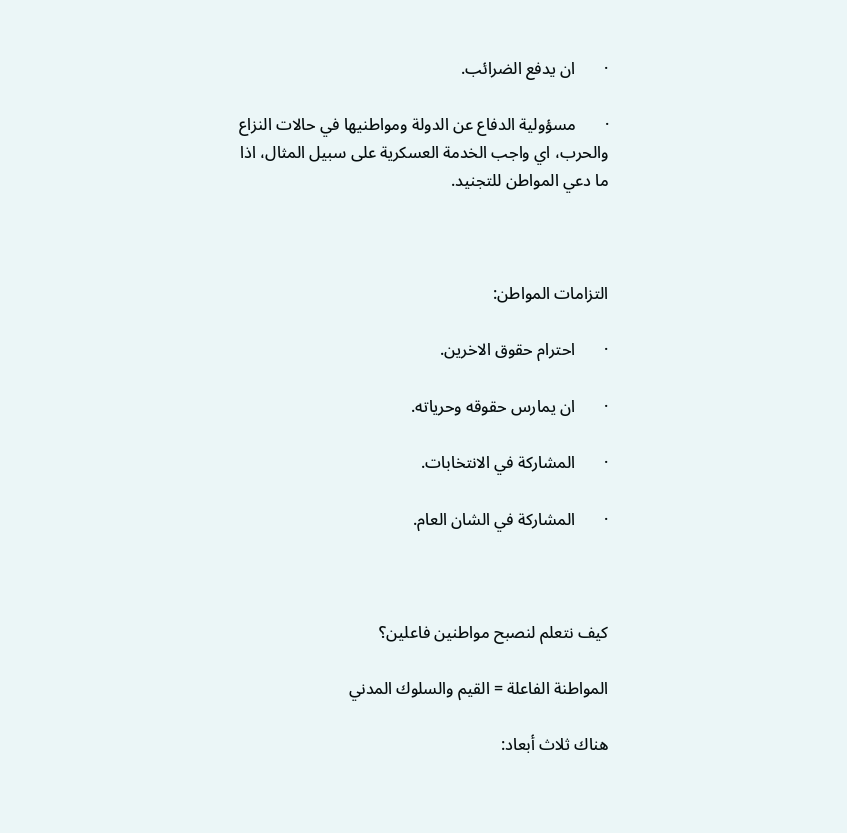·       ان يدفع الضرائب.

·       مسؤولية الدفاع عن الدولة ومواطنيها في حالات النزاع والحرب، اي واجب الخدمة العسكرية على سبيل المثال، اذا ما دعي المواطن للتجنيد.



التزامات المواطن:

·       احترام حقوق الاخرين.

·       ان يمارس حقوقه وحرياته.

·       المشاركة في الانتخابات.

·       المشاركة في الشان العام.



كيف نتعلم لنصبح مواطنين فاعلين؟

المواطنة الفاعلة = القيم والسلوك المدني

هناك ثلاث أبعاد: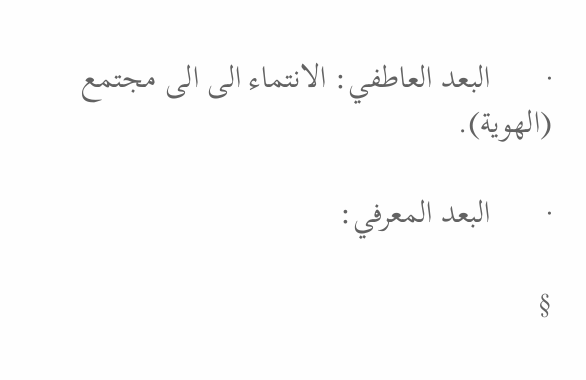·       البعد العاطفي: الانتماء الى الى مجتمع (الهوية).

·       البعد المعرفي:

§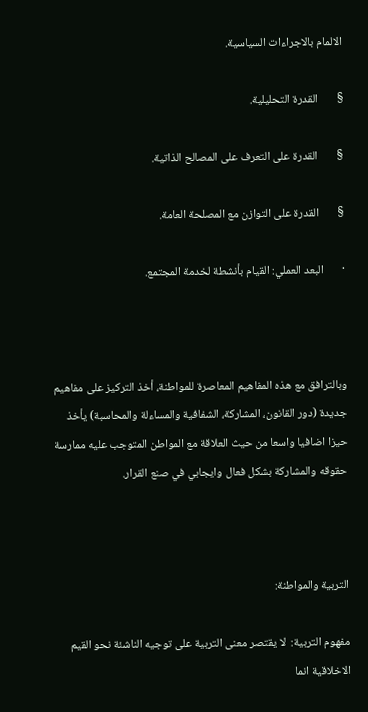الالمام بالاجراءات السياسية.

§       القدرة التحليلية.

§       القدرة على التعرف على المصالح الذاتية.

§       القدرة على التوازن مع المصلحة العامة.

·       البعد العملي: القيام بأنشطة لخدمة المجتمع.



وبالترافق مع هذه المفاهيم المعاصرة للمواطنة، أخذ التركيز على مفاهيم جديدة (دور القانون، المشاركة، الشفافية والمساءلة والمحاسبة) يأخذ حيزا اضافيا واسعا من حيث العلاقة مع المواطن المتوجب عليه ممارسة حقوقه والمشاركة بشكل فعال وايجابي في صنع القرار.



التربية والمواطنة:

مفهوم التربية:  لا يقتصر معنى التربية على توجيه الناشئة نحو القيم الاخلاقية انما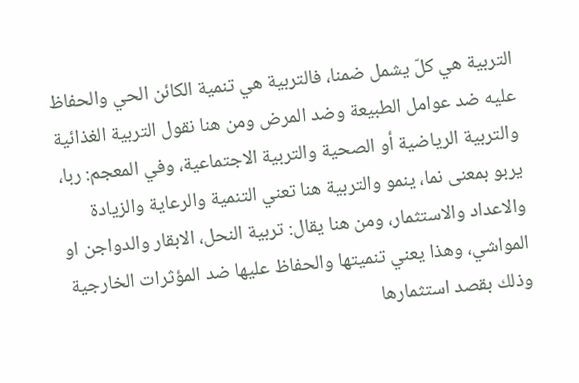التربية هي كلّ يشمل ضمنا، فالتربية هي تنمية الكائن الحي والحفاظ عليه ضد عوامل الطبيعة وضد المرض ومن هنا نقول التربية الغذائية والتربية الرياضية أو الصحية والتربية الاجتماعية، وفي المعجم: ربا، يربو بمعنى نما، ينمو والتربية هنا تعني التنمية والرعاية والزيادة والاعداد والاستثمار، ومن هنا يقال: تربية النحل، الابقار والدواجن او المواشي، وهذا يعني تنميتها والحفاظ عليها ضد المؤثرات الخارجية وذلك بقصد استثمارها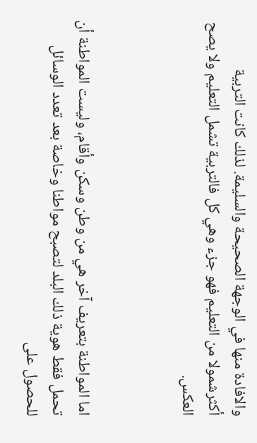والافادة منها في الوجهة الصحيحة والسليمة. لذلك كانت التربية أكثرشمولا من التعليم فهو جزء وهي كل فالتربية تشمل التعليم ولا يصح العكس.



اما المواطنة بتعريف آخر هي من وطن وسكن وأقام، وليست المواطنة أن تحمل فقط هوية ذلك البلد لتصبح مواطنا وخاصة بعد تعدد الوسائل للحصول على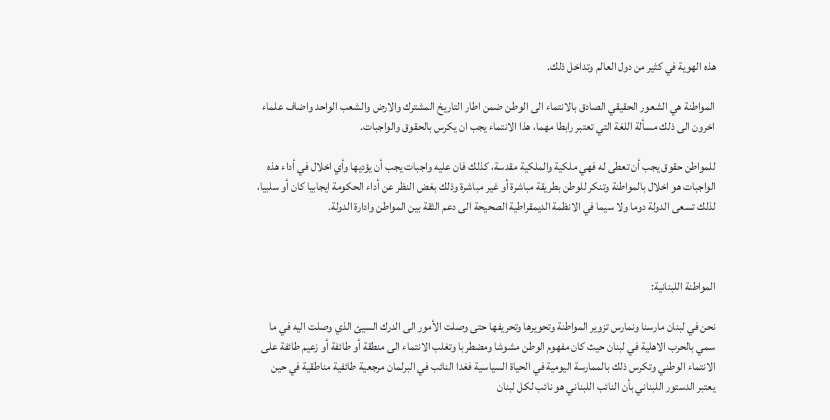هذه الهوية في كثير من دول العالم وتداخل ذلك.

المواطنة هي الشعور الحقيقي الصادق بالانتماء الى الوطن ضمن اطار التاريخ المشترك والارض والشعب الواحد واضاف علماء اخرون الى ذلك مسألة اللغة التي تعتبر رابطا مهما، هذا الانتماء يجب ان يكرس بالحقوق والواجبات.

للمواطن حقوق يجب أن تعطى له فهي ملكية والملكية مقدسة، كذلك فان عليه واجبات يجب أن يؤديها وأي اخلال في أداء هذه الواجبات هو اخلال بالمواطنة وتنكر للوطن بطريقة مباشرة أو غير مباشرة وذلك بغض النظر عن أداء الحكومة ايجابيا كان أو سلبيا، لذلك تسعى الدولة دوما ولا سيما في الانظمة الديمقراطية الصحيحة الى دعم الثقة بين المواطن وادارة الدولة.



المواطنة اللبنانية:

نحن في لبنان مارسنا ونمارس تزوير المواطنة وتحويرها وتحريفها حتى وصلت الأمور الى الدرك السيئ الذي وصلت اليه في ما سمي بالحرب الاهلية في لبنان حيث كان مفهوم الوطن مشوشا ومضطربا وتغلب الانتماء الى منطقة أو طائفة أو زعيم طائفة على الانتماء الوطني وتكرس ذلك بالممارسة اليومية في الحياة السياسية فغدا النائب في البرلمان مرجعية طائفية مناطقية في حين يعتبر الدستور اللبناني بأن النائب اللبناني هو نائب لكل لبنان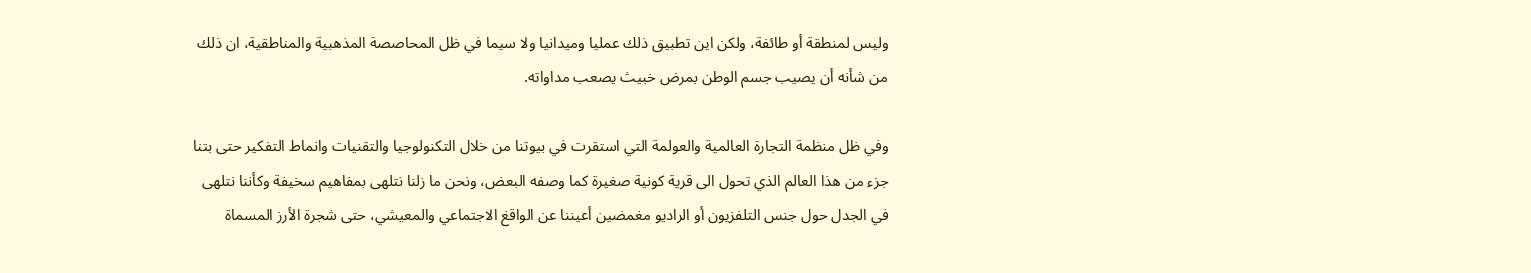وليس لمنطقة أو طائفة، ولكن اين تطبيق ذلك عمليا وميدانيا ولا سيما في ظل المحاصصة المذهبية والمناطقية، ان ذلك من شأنه أن يصيب جسم الوطن بمرض خبيث يصعب مداواته.

وفي ظل منظمة التجارة العالمية والعولمة التي استقرت في بيوتنا من خلال التكنولوجيا والتقنيات وانماط التفكير حتى بتنا جزء من هذا العالم الذي تحول الى قرية كونية صغيرة كما وصفه البعض، ونحن ما زلنا نتلهى بمفاهيم سخيفة وكأننا نتلهى في الجدل حول جنس التلفزيون أو الراديو مغمضين أعيننا عن الواقغ الاجتماعي والمعيشي، حتى شجرة الأرز المسماة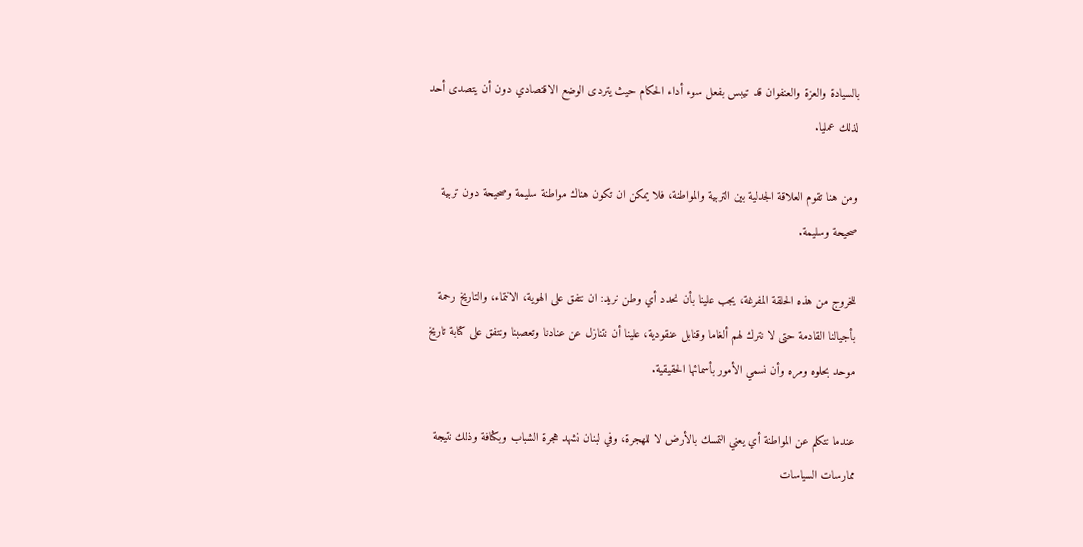بالسيادة والعزة والعنفوان قد تيبس بفعل سوء أداء الحكام حيث يتردى الوضع الاقتصادي دون أن يتصدى أحد لذلك عمليا.

ومن هنا تقوم العلاقة الجدلية بين التربية والمواطنة، فلا يمكن ان تكون هناك مواطنة سليمة وصحيحة دون تربية صحيحة وسليمة.

للخروج من هذه الحلقة المفرغة، يجب علينا بأن نحدد أي وطن نريد: ان نتفق على الهوية، الانتماء، والتاريخ رحمة بأجيالنا القادمة حتى لا نترك لهم ألغاما وقنابل عنقودية، علينا أن نتنازل عن عنادنا وتعصبنا ونتفق على كتابة تاريخ موحد بحلوه ومره وأن نسمي الأمور بأسمائها الحقيقية.

عندما نتكلم عن المواطنة أي يعني التمسك بالأرض لا للهجرة، وفي لبنان نشهد هجرة الشباب وبكثافة وذلك نتيجة ممارسات السياسات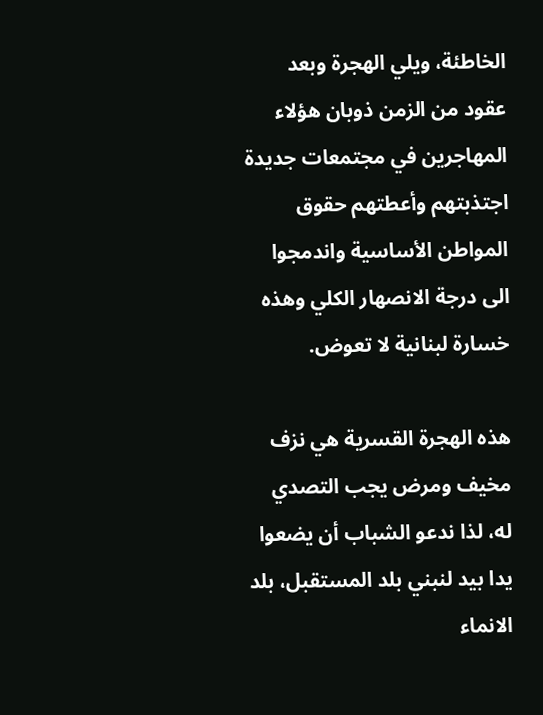الخاطئة، ويلي الهجرة وبعد عقود من الزمن ذوبان هؤلاء المهاجرين في مجتمعات جديدة اجتذبتهم وأعطتهم حقوق المواطن الأساسية واندمجوا الى درجة الانصهار الكلي وهذه خسارة لبنانية لا تعوض.

هذه الهجرة القسرية هي نزف مخيف ومرض يجب التصدي له، لذا ندعو الشباب أن يضعوا يدا بيد لنبني بلد المستقبل، بلد الانماء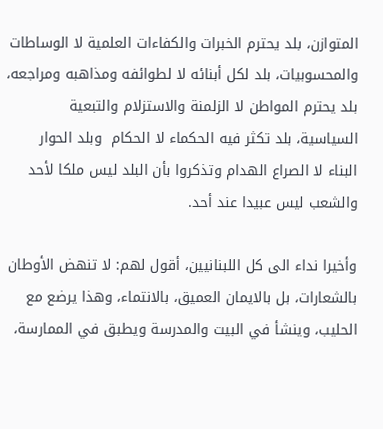المتوازن، بلد يحترم الخبرات والكفاءات العلمية لا الوساطات والمحسوبيات، بلد لكل أبنائه لا لطوائفه ومذاهبه ومراجعه، بلد يحترم المواطن لا الزلمنة والاستزلام والتبعية السياسية، بلد تكثر فيه الحكماء لا الحكام  وبلد الحوار البناء لا الصراع الهدام وتذكروا بأن البلد ليس ملكا لأحد والشعب ليس عبيدا عند أحد.

وأخيرا نداء الى كل اللبنانيين، أقول لهم: لا تنهض الأوطان بالشعارات، بل بالايمان العميق، بالانتماء، وهذا يرضع مع الحليب، وينشأ في البيت والمدرسة ويطبق في الممارسة،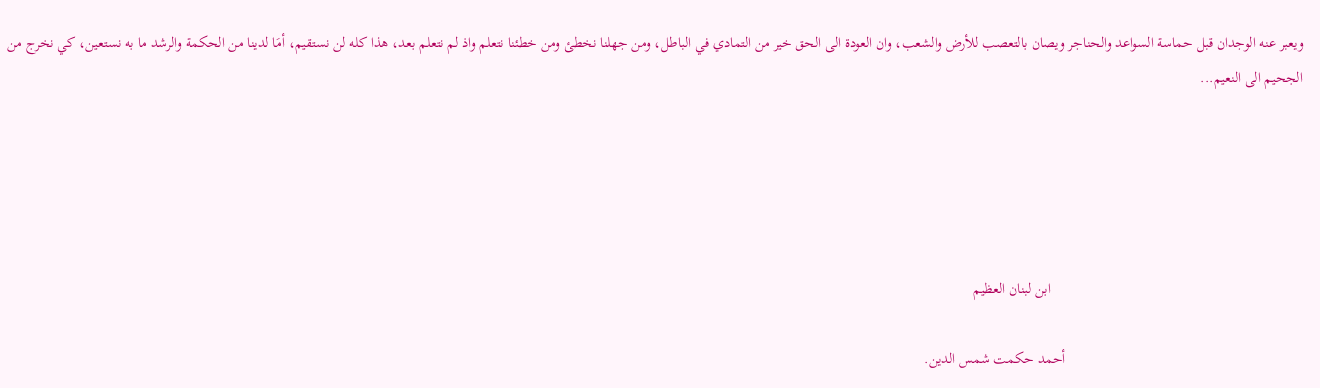ويعبر عنه الوجدان قبل حماسة السواعد والحناجر ويصان بالتعصب للأرض والشعب، وان العودة الى الحق خير من التمادي في الباطل، ومن جهلنا نخطئ ومن خطئنا نتعلم واذ لم نتعلم بعد، هذا كله لن نستقيم، أمَا لدينا من الحكمة والرشد ما به نستعين، كي نخرج من الجحيم الى النعيم...





                                                                   ابن لبنان العظيم

                                                               أحمد حكمت شمس الدين.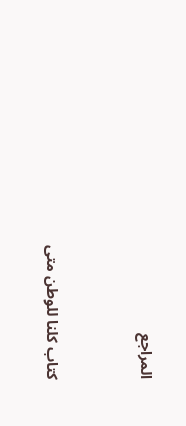المراجع



كتاب كلنا للوطن متى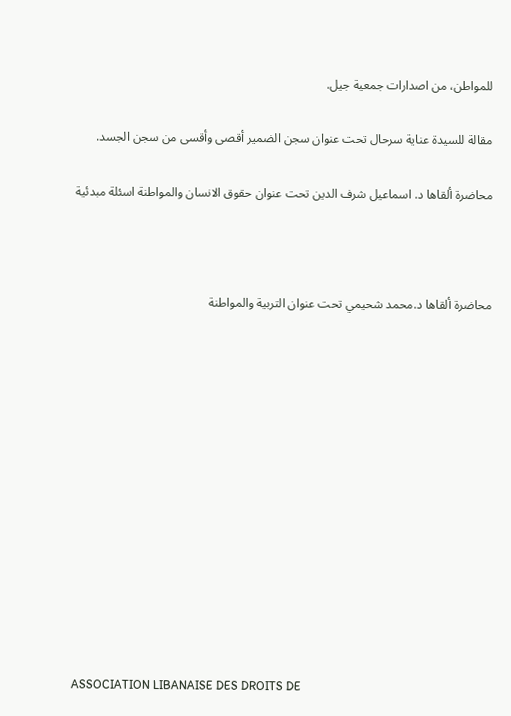للمواطن، من اصدارات جمعية جيل.

مقالة للسيدة عناية سرحال تحت عنوان سجن الضمير أقصى وأقسى من سجن الجسد.

محاضرة ألقاها د. اسماعيل شرف الدين تحت عنوان حقوق الانسان والمواطنة اسئلة مبدئية



محاضرة ألقاها د.محمد شحيمي تحت عنوان التربية والمواطنة













ASSOCIATION LIBANAISE DES DROITS DE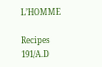L’HOMME

Recipes 191/A.D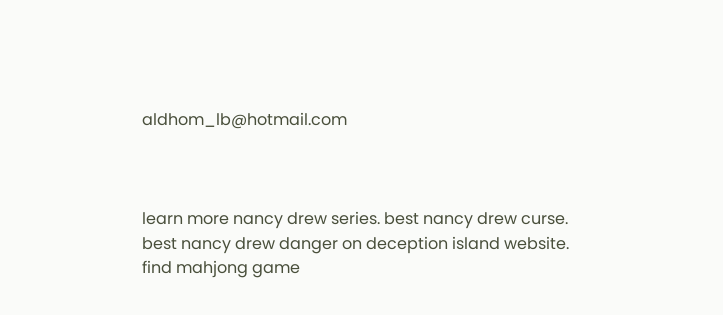aldhom_lb@hotmail.com



learn more nancy drew series. best nancy drew curse. best nancy drew danger on deception island website.
find mahjong game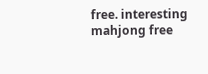free. interesting mahjong free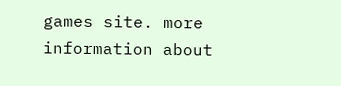games site. more information about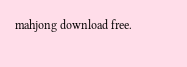mahjong download free.